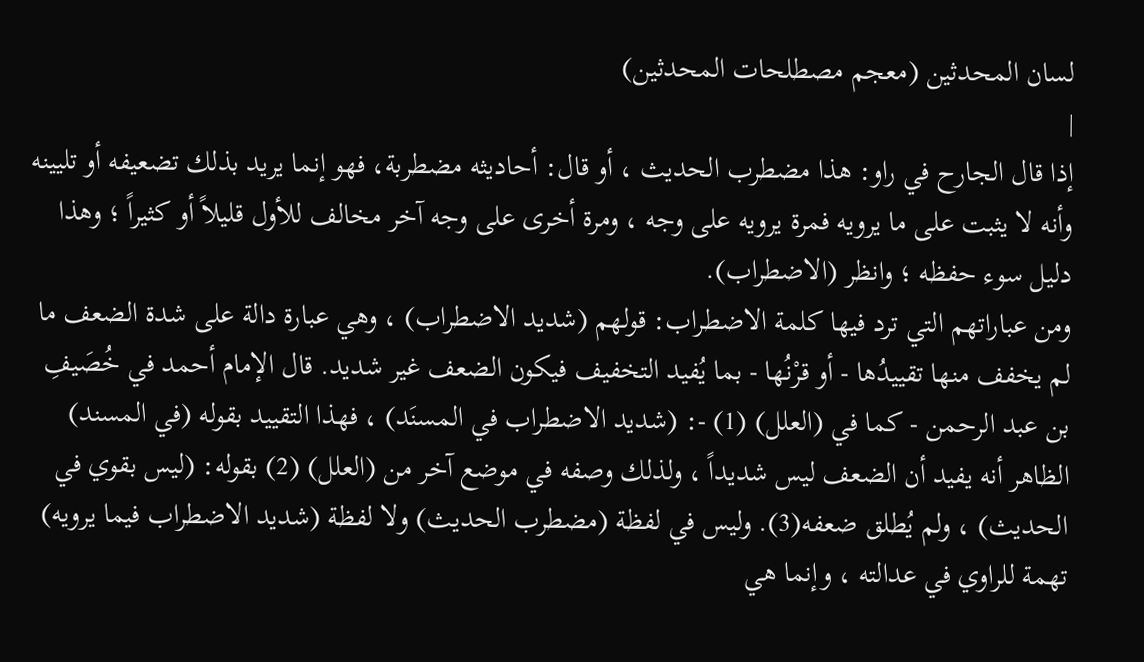لسان المحدثين (معجم مصطلحات المحدثين)
|
إذا قال الجارح في راو: هذا مضطرب الحديث ، أو قال: أحاديثه مضطربة، فهو إنما يريد بذلك تضعيفه أو تليينه وأنه لا يثبت على ما يرويه فمرة يرويه على وجه ، ومرة أخرى على وجه آخر مخالف للأول قليلاً أو كثيراً ؛ وهذا دليل سوء حفظه ؛ وانظر (الاضطراب).
ومن عباراتهم التي ترد فيها كلمة الاضطراب: قولهم (شديد الاضطراب) ، وهي عبارة دالة على شدة الضعف ما لم يخفف منها تقييدُها - أو قرْنُها - بما يُفيد التخفيف فيكون الضعف غير شديد. قال الإمام أحمد في خُصَيفِ بن عبد الرحمن - كما في (العلل) (1) -: (شديد الاضطراب في المسنَد) ، فهذا التقييد بقوله (في المسند) الظاهر أنه يفيد أن الضعف ليس شديداً ، ولذلك وصفه في موضع آخر من (العلل) (2) بقوله: (ليس بقوي في الحديث) ، ولم يُطلق ضعفه(3). وليس في لفظة (مضطرب الحديث) ولا لفظة (شديد الاضطراب فيما يرويه) تهمة للراوي في عدالته ، وإنما هي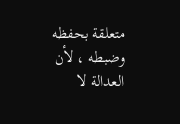متعلقة بحفظه وضبطه ، لأن العدالة لا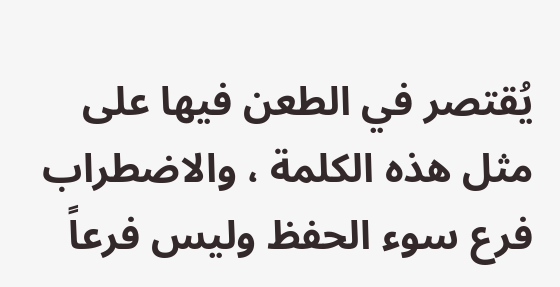يُقتصر في الطعن فيها على مثل هذه الكلمة ، والاضطراب فرع سوء الحفظ وليس فرعاً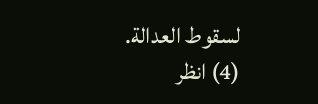لسقوط العدالة. (4) انظر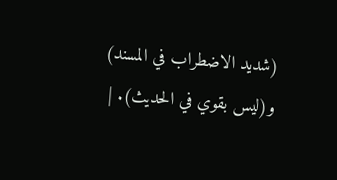(شديد الاضطراب في المسند) و(ليس بقوي في الحديث). |